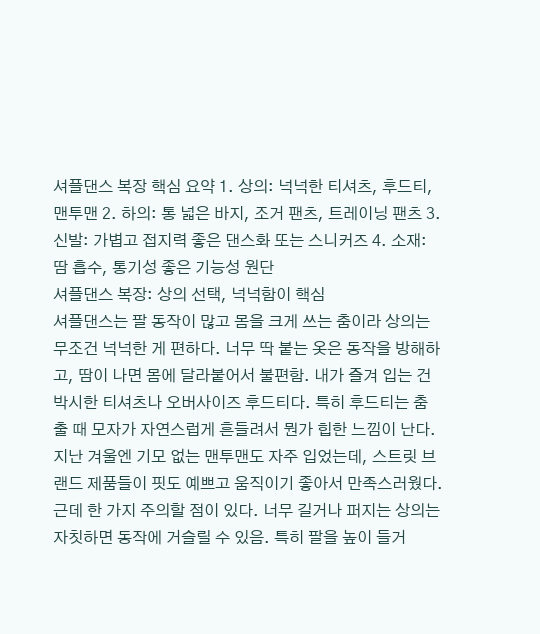셔플댄스 복장 핵심 요약 1. 상의: 넉넉한 티셔츠, 후드티, 맨투맨 2. 하의: 통 넓은 바지, 조거 팬츠, 트레이닝 팬츠 3. 신발: 가볍고 접지력 좋은 댄스화 또는 스니커즈 4. 소재: 땀 흡수, 통기성 좋은 기능성 원단
셔플댄스 복장: 상의 선택, 넉넉함이 핵심
셔플댄스는 팔 동작이 많고 몸을 크게 쓰는 춤이라 상의는 무조건 넉넉한 게 편하다. 너무 딱 붙는 옷은 동작을 방해하고, 땀이 나면 몸에 달라붙어서 불편함. 내가 즐겨 입는 건 박시한 티셔츠나 오버사이즈 후드티다. 특히 후드티는 춤 출 때 모자가 자연스럽게 흔들려서 뭔가 힙한 느낌이 난다. 지난 겨울엔 기모 없는 맨투맨도 자주 입었는데, 스트릿 브랜드 제품들이 핏도 예쁘고 움직이기 좋아서 만족스러웠다. 근데 한 가지 주의할 점이 있다. 너무 길거나 퍼지는 상의는 자칫하면 동작에 거슬릴 수 있음. 특히 팔을 높이 들거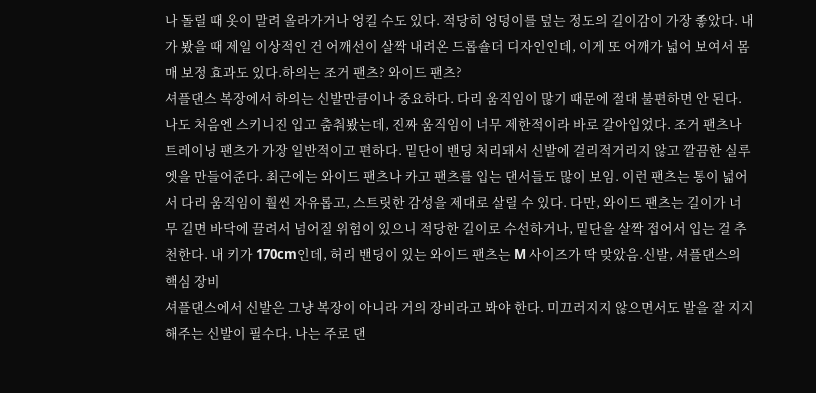나 돌릴 때 옷이 말려 올라가거나 엉킬 수도 있다. 적당히 엉덩이를 덮는 정도의 길이감이 가장 좋았다. 내가 봤을 때 제일 이상적인 건 어깨선이 살짝 내려온 드롭숄더 디자인인데, 이게 또 어깨가 넓어 보여서 몸매 보정 효과도 있다.하의는 조거 팬츠? 와이드 팬츠?
셔플댄스 복장에서 하의는 신발만큼이나 중요하다. 다리 움직임이 많기 때문에 절대 불편하면 안 된다. 나도 처음엔 스키니진 입고 춤춰봤는데, 진짜 움직임이 너무 제한적이라 바로 갈아입었다. 조거 팬츠나 트레이닝 팬츠가 가장 일반적이고 편하다. 밑단이 밴딩 처리돼서 신발에 걸리적거리지 않고 깔끔한 실루엣을 만들어준다. 최근에는 와이드 팬츠나 카고 팬츠를 입는 댄서들도 많이 보임. 이런 팬츠는 통이 넓어서 다리 움직임이 훨씬 자유롭고, 스트릿한 감성을 제대로 살릴 수 있다. 다만, 와이드 팬츠는 길이가 너무 길면 바닥에 끌려서 넘어질 위험이 있으니 적당한 길이로 수선하거나, 밑단을 살짝 접어서 입는 걸 추천한다. 내 키가 170cm인데, 허리 밴딩이 있는 와이드 팬츠는 M 사이즈가 딱 맞았음.신발, 셔플댄스의 핵심 장비
셔플댄스에서 신발은 그냥 복장이 아니라 거의 장비라고 봐야 한다. 미끄러지지 않으면서도 발을 잘 지지해주는 신발이 필수다. 나는 주로 댄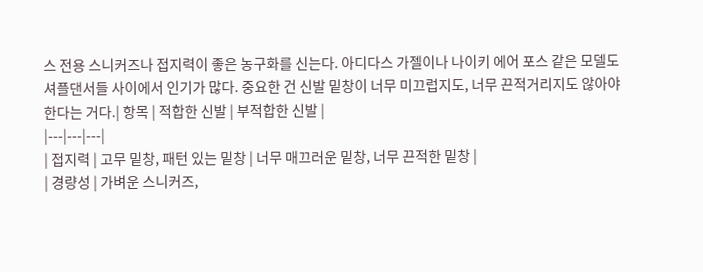스 전용 스니커즈나 접지력이 좋은 농구화를 신는다. 아디다스 가젤이나 나이키 에어 포스 같은 모델도 셔플댄서들 사이에서 인기가 많다. 중요한 건 신발 밑창이 너무 미끄럽지도, 너무 끈적거리지도 않아야 한다는 거다.| 항목 | 적합한 신발 | 부적합한 신발 |
|---|---|---|
| 접지력 | 고무 밑창, 패턴 있는 밑창 | 너무 매끄러운 밑창, 너무 끈적한 밑창 |
| 경량성 | 가벼운 스니커즈,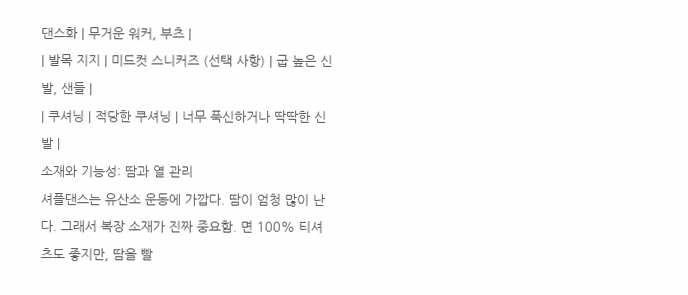댄스화 | 무거운 워커, 부츠 |
| 발목 지지 | 미드컷 스니커즈 (선택 사항) | 굽 높은 신발, 샌들 |
| 쿠셔닝 | 적당한 쿠셔닝 | 너무 푹신하거나 딱딱한 신발 |
소재와 기능성: 땀과 열 관리
셔플댄스는 유산소 운동에 가깝다. 땀이 엄청 많이 난다. 그래서 복장 소재가 진짜 중요함. 면 100% 티셔츠도 좋지만, 땀을 빨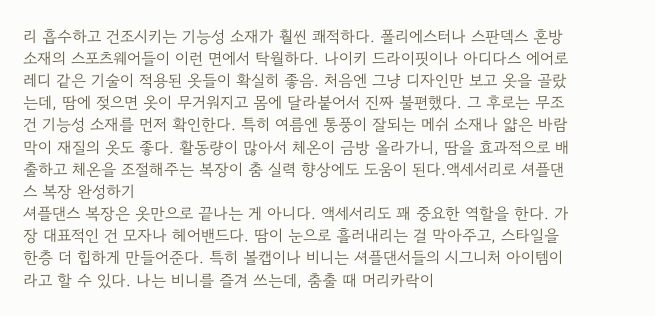리 흡수하고 건조시키는 기능성 소재가 훨씬 쾌적하다. 폴리에스터나 스판덱스 혼방 소재의 스포츠웨어들이 이런 면에서 탁월하다. 나이키 드라이핏이나 아디다스 에어로레디 같은 기술이 적용된 옷들이 확실히 좋음. 처음엔 그냥 디자인만 보고 옷을 골랐는데, 땀에 젖으면 옷이 무거워지고 몸에 달라붙어서 진짜 불편했다. 그 후로는 무조건 기능성 소재를 먼저 확인한다. 특히 여름엔 통풍이 잘되는 메쉬 소재나 얇은 바람막이 재질의 옷도 좋다. 활동량이 많아서 체온이 금방 올라가니, 땀을 효과적으로 배출하고 체온을 조절해주는 복장이 춤 실력 향상에도 도움이 된다.액세서리로 셔플댄스 복장 완성하기
셔플댄스 복장은 옷만으로 끝나는 게 아니다. 액세서리도 꽤 중요한 역할을 한다. 가장 대표적인 건 모자나 헤어밴드다. 땀이 눈으로 흘러내리는 걸 막아주고, 스타일을 한층 더 힙하게 만들어준다. 특히 볼캡이나 비니는 셔플댄서들의 시그니처 아이템이라고 할 수 있다. 나는 비니를 즐겨 쓰는데, 춤출 때 머리카락이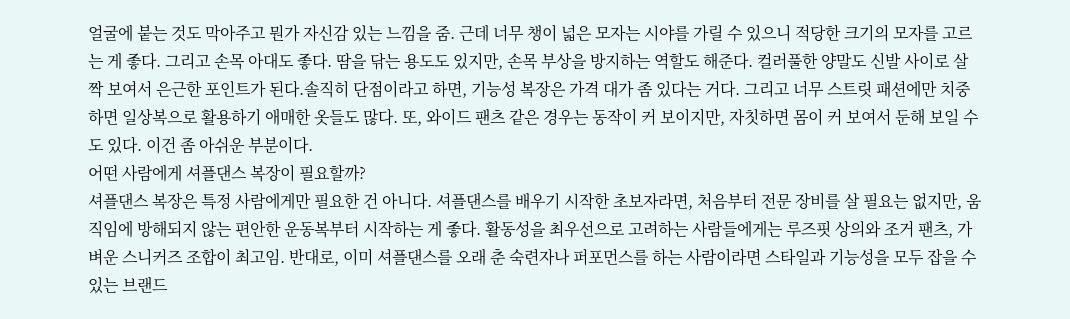얼굴에 붙는 것도 막아주고 뭔가 자신감 있는 느낌을 줌. 근데 너무 챙이 넓은 모자는 시야를 가릴 수 있으니 적당한 크기의 모자를 고르는 게 좋다. 그리고 손목 아대도 좋다. 땀을 닦는 용도도 있지만, 손목 부상을 방지하는 역할도 해준다. 컬러풀한 양말도 신발 사이로 살짝 보여서 은근한 포인트가 된다.솔직히 단점이라고 하면, 기능성 복장은 가격 대가 좀 있다는 거다. 그리고 너무 스트릿 패션에만 치중하면 일상복으로 활용하기 애매한 옷들도 많다. 또, 와이드 팬츠 같은 경우는 동작이 커 보이지만, 자칫하면 몸이 커 보여서 둔해 보일 수도 있다. 이건 좀 아쉬운 부분이다.
어떤 사람에게 셔플댄스 복장이 필요할까?
셔플댄스 복장은 특정 사람에게만 필요한 건 아니다. 셔플댄스를 배우기 시작한 초보자라면, 처음부터 전문 장비를 살 필요는 없지만, 움직임에 방해되지 않는 편안한 운동복부터 시작하는 게 좋다. 활동성을 최우선으로 고려하는 사람들에게는 루즈핏 상의와 조거 팬츠, 가벼운 스니커즈 조합이 최고임. 반대로, 이미 셔플댄스를 오래 춘 숙련자나 퍼포먼스를 하는 사람이라면 스타일과 기능성을 모두 잡을 수 있는 브랜드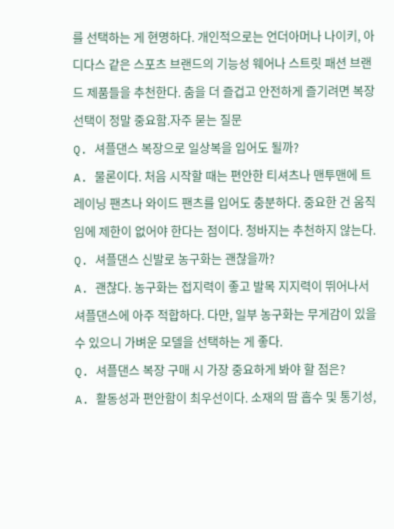를 선택하는 게 현명하다. 개인적으로는 언더아머나 나이키, 아디다스 같은 스포츠 브랜드의 기능성 웨어나 스트릿 패션 브랜드 제품들을 추천한다. 춤을 더 즐겁고 안전하게 즐기려면 복장 선택이 정말 중요함.자주 묻는 질문
Q. 셔플댄스 복장으로 일상복을 입어도 될까?
A. 물론이다. 처음 시작할 때는 편안한 티셔츠나 맨투맨에 트레이닝 팬츠나 와이드 팬츠를 입어도 충분하다. 중요한 건 움직임에 제한이 없어야 한다는 점이다. 청바지는 추천하지 않는다.
Q. 셔플댄스 신발로 농구화는 괜찮을까?
A. 괜찮다. 농구화는 접지력이 좋고 발목 지지력이 뛰어나서 셔플댄스에 아주 적합하다. 다만, 일부 농구화는 무게감이 있을 수 있으니 가벼운 모델을 선택하는 게 좋다.
Q. 셔플댄스 복장 구매 시 가장 중요하게 봐야 할 점은?
A. 활동성과 편안함이 최우선이다. 소재의 땀 흡수 및 통기성,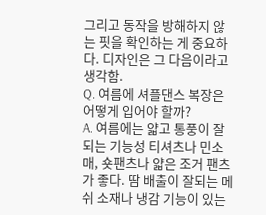그리고 동작을 방해하지 않는 핏을 확인하는 게 중요하다. 디자인은 그 다음이라고 생각함.
Q. 여름에 셔플댄스 복장은 어떻게 입어야 할까?
A. 여름에는 얇고 통풍이 잘되는 기능성 티셔츠나 민소매, 숏팬츠나 얇은 조거 팬츠가 좋다. 땀 배출이 잘되는 메쉬 소재나 냉감 기능이 있는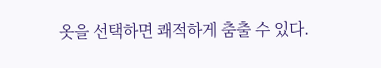옷을 선택하면 쾌적하게 춤출 수 있다.